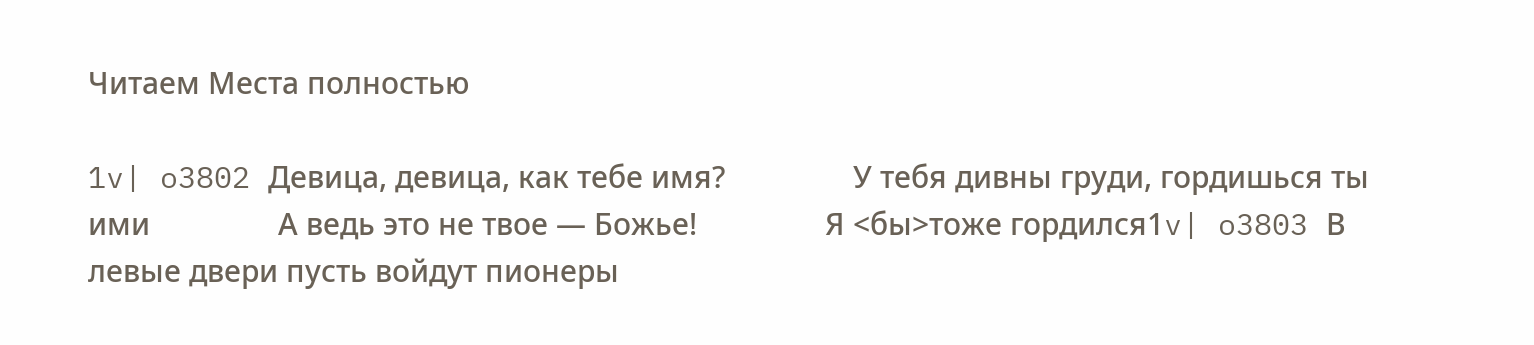Читаем Места полностью

1v| o3802 Девица, девица, как тебе имя?                У тебя дивны груди, гордишься ты ими                А ведь это не твое — Божье!                Я <бы>тоже гордился1v| o3803 В левые двери пусть войдут пионеры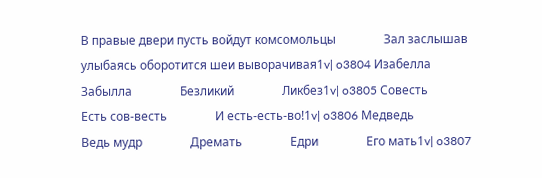В правые двери пусть войдут комсомольцы                Зал заслышав улыбаясь оборотится шеи выворачивая1v| o3804 Изабелла                Забылла                Безликий                Ликбез1v| o3805 Совесть                Есть сов-весть                И есть-есть-во!1v| o3806 Медведь                Ведь мудр                Дремать                Едри                Его мать1v| o3807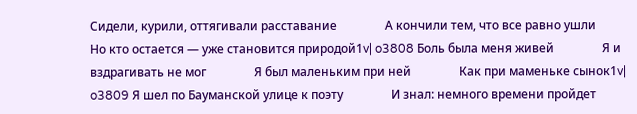Сидели, курили, оттягивали расставание                А кончили тем, что все равно ушли                Но кто остается — уже становится природой1v| o3808 Боль была меня живей                Я и вздрагивать не мог                Я был маленьким при ней                Как при маменьке сынок1v| o3809 Я шел по Бауманской улице к поэту                И знал: немного времени пройдет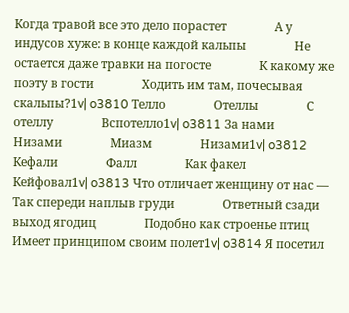Когда травой все это дело порастет                А у индусов хуже: в конце каждой кальпы                Не остается даже травки на погосте                К какому же поэту в гости                Ходить им там, почесывая скальпы?1v| o3810 Телло                Отеллы                С отеллу                Вспотелло1v| o3811 За нами                Низами                Миазм                Низами1v| o3812 Кефали                Фалл                Как факел                Кейфовал1v| o3813 Что отличает женщину от нас —                Так спереди наплыв груди                Ответный сзади выход ягодиц                Подобно как строенье птиц                Имеет принципом своим полет1v| o3814 Я посетил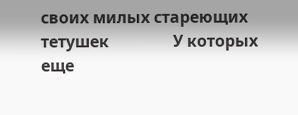своих милых стареющих тетушек                У которых еще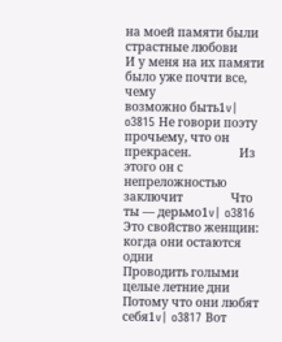на моей памяти были страстные любови                И у меня на их памяти было уже почти все, чему                                                                  возможно быть1v| o3815 Не говори поэту прочьему, что он прекрасен.                Из этого он с непреложностью заключит                Что ты — дерьмо1v| o3816 Это свойство женщин: когда они остаются одни                Проводить голыми целые летние дни                Потому что они любят себя1v| o3817 Вот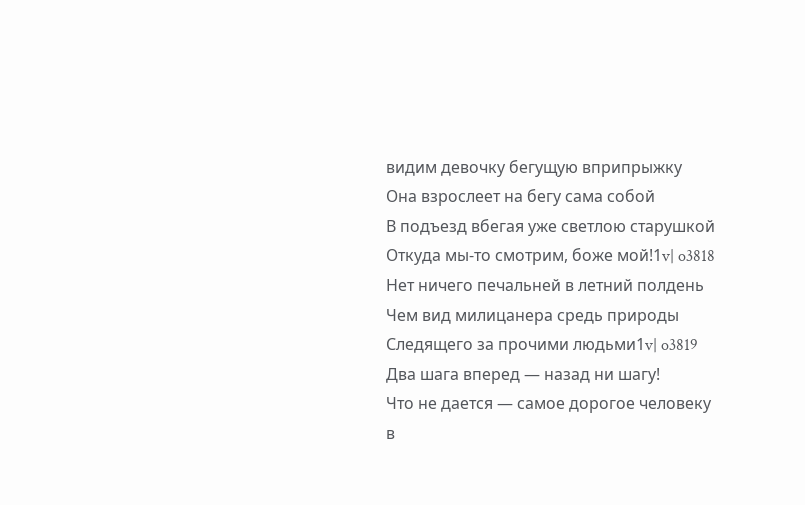видим девочку бегущую вприпрыжку                Она взрослеет на бегу сама собой                В подъезд вбегая уже светлою старушкой                Откуда мы-то смотрим, боже мой!1v| o3818 Нет ничего печальней в летний полдень                Чем вид милицанера средь природы                Следящего за прочими людьми1v| o3819 Два шага вперед — назад ни шагу!                Что не дается — самое дорогое человеку в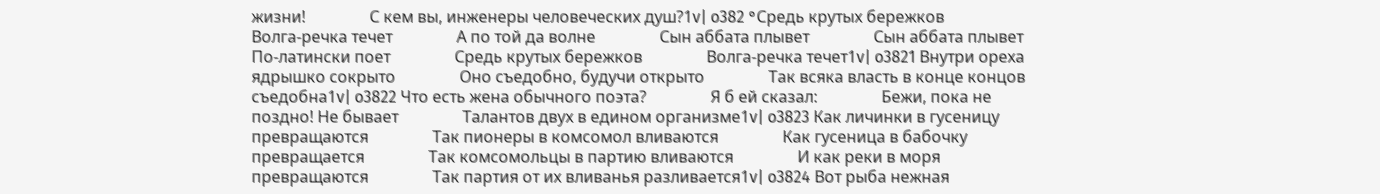жизни!                С кем вы, инженеры человеческих душ?1v| o382 °Cредь крутых бережков                Волга-речка течет                А по той да волне                Сын аббата плывет                Сын аббата плывет                По-латински поет                Средь крутых бережков                Волга-речка течет1v| o3821 Внутри ореха ядрышко сокрыто                Оно съедобно, будучи открыто                Так всяка власть в конце концов съедобна1v| o3822 Что есть жена обычного поэта?                Я б ей сказал:                Бежи, пока не поздно! Не бывает                Талантов двух в едином организме1v| o3823 Как личинки в гусеницу превращаются                Так пионеры в комсомол вливаются                Как гусеница в бабочку превращается                Так комсомольцы в партию вливаются                И как реки в моря превращаются                Так партия от их вливанья разливается1v| o3824 Вот рыба нежная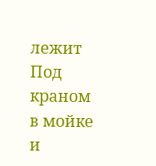лежит                Под краном в мойке и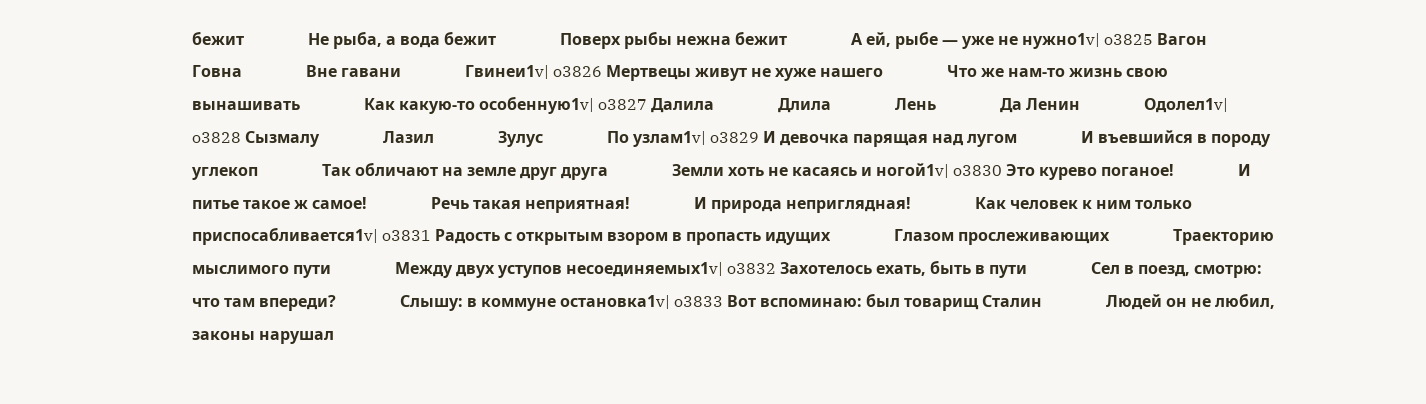бежит                Не рыба, а вода бежит                Поверх рыбы нежна бежит                А ей, рыбе — уже не нужно1v| o3825 Вагон                Говна                Вне гавани                Гвинеи1v| o3826 Мертвецы живут не хуже нашего                Что же нам-то жизнь свою вынашивать                Как какую-то особенную1v| o3827 Далила                Длила                Лень                Да Ленин                Одолел1v| o3828 Сызмалу                Лазил                Зулус                По узлам1v| o3829 И девочка парящая над лугом                И въевшийся в породу углекоп                Так обличают на земле друг друга                Земли хоть не касаясь и ногой1v| o3830 Это курево поганое!                И питье такое ж самое!                Речь такая неприятная!                И природа неприглядная!                Как человек к ним только приспосабливается1v| o3831 Радость с открытым взором в пропасть идущих                Глазом прослеживающих                Траекторию мыслимого пути                Между двух уступов несоединяемых1v| o3832 Захотелось ехать, быть в пути                Сел в поезд, смотрю: что там впереди?                Слышу: в коммуне остановка1v| o3833 Вот вспоминаю: был товарищ Сталин                Людей он не любил, законы нарушал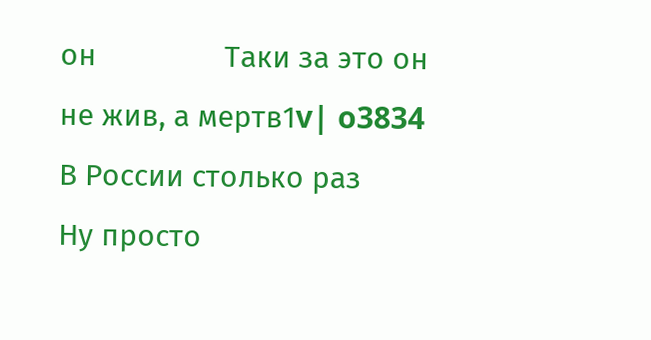он                Таки за это он не жив, а мертв1v| o3834 В России столько раз                Ну просто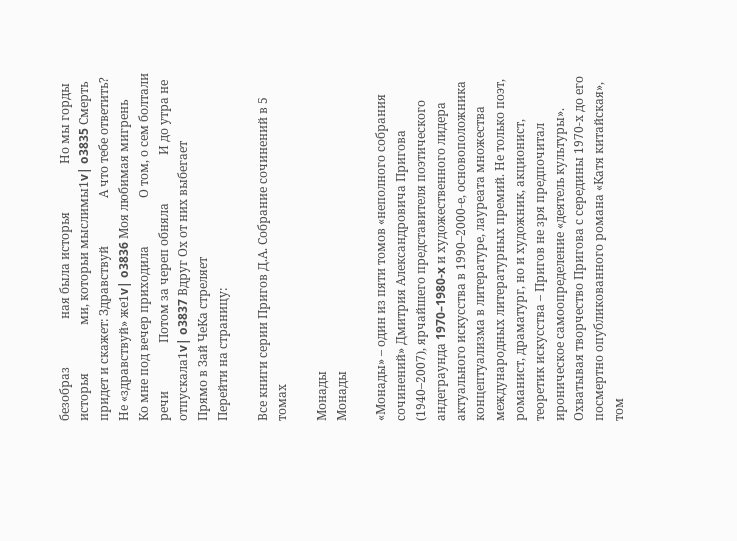безобраз                ная была исторья                Но мы горды исторья                ми, которьи мыслимы1v| o3835 Смерть придет и скажет: Здравствуй                А что тебе ответить?                Не «здравствуй» же1v| o3836 Моя любимая мигрень                Ко мне под вечер приходила                О том, о сем болтали речи                Потом за череп обняла                И до утра не отпускала1v| o3837 Вдруг Ох от них выбегает                Прямо в Зай ЧеКа стреляет
Перейти на страницу:

Все книги серии Пригов Д.А. Собрание сочинений в 5 томах

Монады
Монады

«Монады» – один из пяти томов «неполного собрания сочинений» Дмитрия Александровича Пригова (1940–2007), ярчайшего представителя поэтического андеграунда 1970–1980-x и художественного лидера актуального искусства в 1990–2000-е, основоположника концептуализма в литературе, лауреата множества международных литературных премий. Не только поэт, романист, драматург, но и художник, акционист, теоретик искусства – Пригов не зря предпочитал ироническое самоопределение «деятель культуры». Охватывая творчество Пригова с середины 1970-х до его посмертно опубликованного романа «Катя китайская», том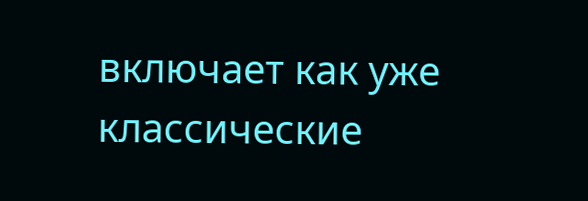включает как уже классические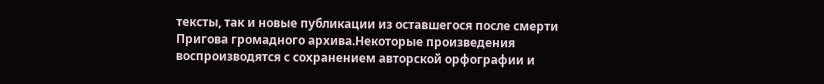тексты, так и новые публикации из оставшегося после смерти Пригова громадного архива.Некоторые произведения воспроизводятся с сохранением авторской орфографии и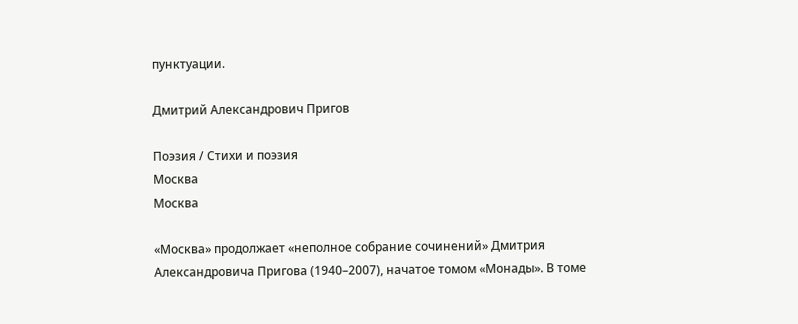пунктуации.

Дмитрий Александрович Пригов

Поэзия / Стихи и поэзия
Москва
Москва

«Москва» продолжает «неполное собрание сочинений» Дмитрия Александровича Пригова (1940–2007), начатое томом «Монады». В томе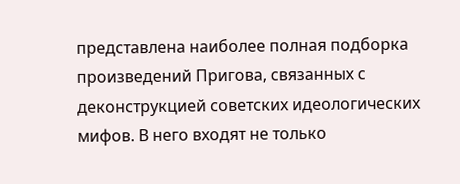представлена наиболее полная подборка произведений Пригова, связанных с деконструкцией советских идеологических мифов. В него входят не только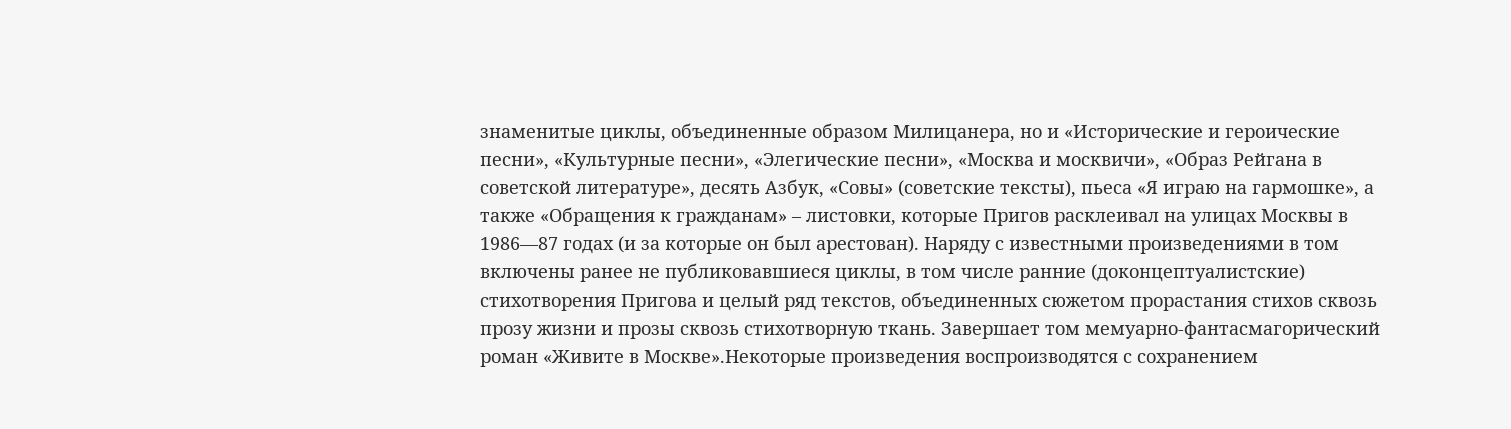знаменитые циклы, объединенные образом Милицанера, но и «Исторические и героические песни», «Культурные песни», «Элегические песни», «Москва и москвичи», «Образ Рейгана в советской литературе», десять Азбук, «Совы» (советские тексты), пьеса «Я играю на гармошке», а также «Обращения к гражданам» – листовки, которые Пригов расклеивал на улицах Москвы в 1986—87 годах (и за которые он был арестован). Наряду с известными произведениями в том включены ранее не публиковавшиеся циклы, в том числе ранние (доконцептуалистские) стихотворения Пригова и целый ряд текстов, объединенных сюжетом прорастания стихов сквозь прозу жизни и прозы сквозь стихотворную ткань. Завершает том мемуарно-фантасмагорический роман «Живите в Москве».Некоторые произведения воспроизводятся с сохранением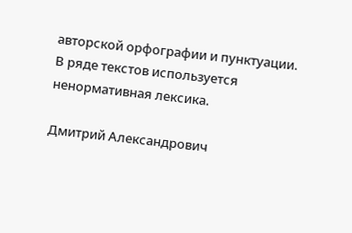авторской орфографии и пунктуации. В ряде текстов используется ненормативная лексика.

Дмитрий Александрович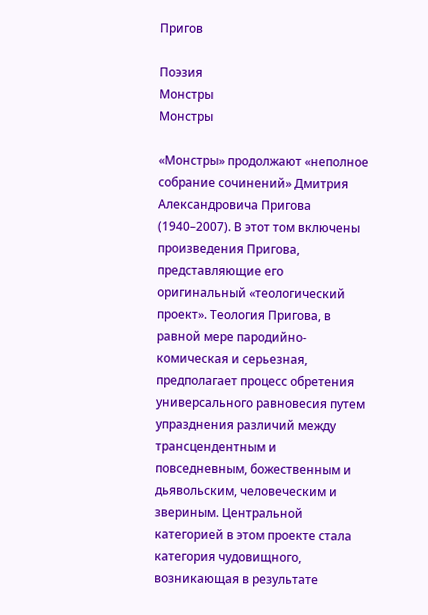Пригов

Поэзия
Монстры
Монстры

«Монстры» продолжают «неполное собрание сочинений» Дмитрия Александровича Пригова (1940–2007). В этот том включены произведения Пригова, представляющие его оригинальный «теологический проект». Теология Пригова, в равной мере пародийно-комическая и серьезная, предполагает процесс обретения универсального равновесия путем упразднения различий между трансцендентным и повседневным, божественным и дьявольским, человеческим и звериным. Центральной категорией в этом проекте стала категория чудовищного, возникающая в результате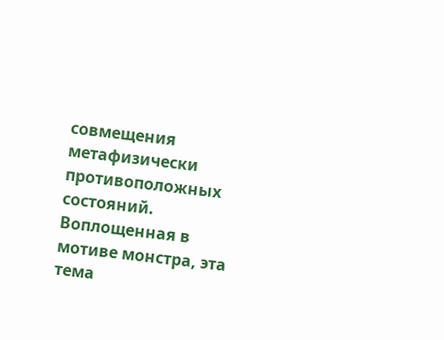совмещения метафизически противоположных состояний. Воплощенная в мотиве монстра, эта тема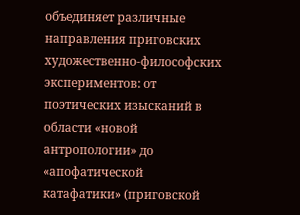объединяет различные направления приговских художественно-философских экспериментов: от поэтических изысканий в области «новой антропологии» до «апофатической катафатики» (приговской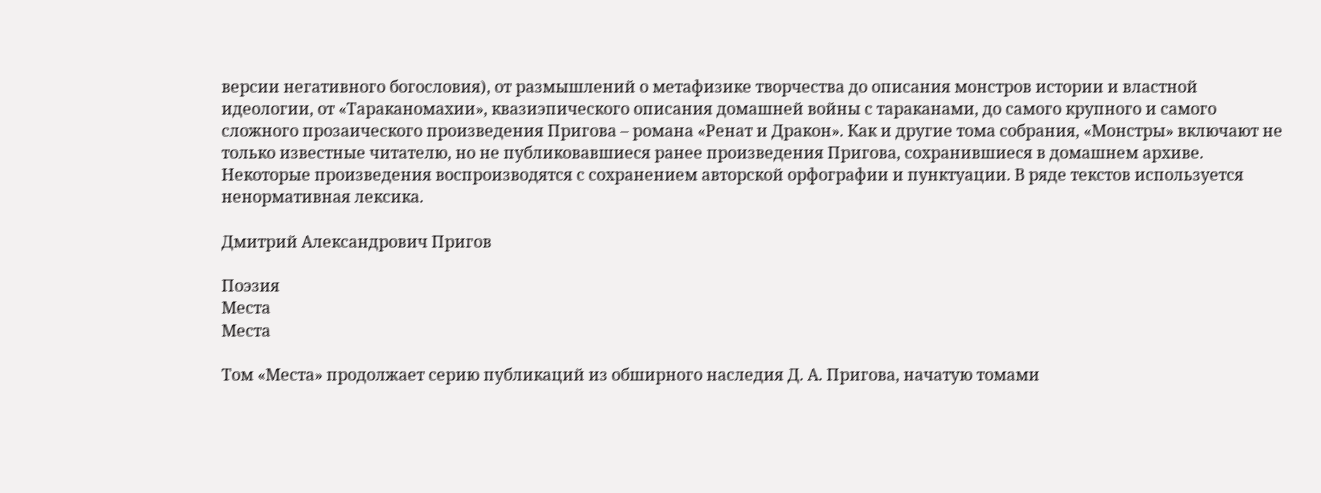версии негативного богословия), от размышлений о метафизике творчества до описания монстров истории и властной идеологии, от «Тараканомахии», квазиэпического описания домашней войны с тараканами, до самого крупного и самого сложного прозаического произведения Пригова – романа «Ренат и Дракон». Как и другие тома собрания, «Монстры» включают не только известные читателю, но не публиковавшиеся ранее произведения Пригова, сохранившиеся в домашнем архиве. Некоторые произведения воспроизводятся с сохранением авторской орфографии и пунктуации. В ряде текстов используется ненормативная лексика.

Дмитрий Александрович Пригов

Поэзия
Места
Места

Том «Места» продолжает серию публикаций из обширного наследия Д. А. Пригова, начатую томами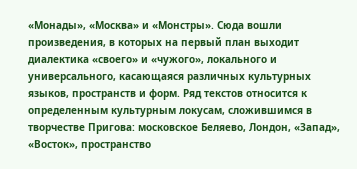«Монады», «Москва» и «Монстры». Сюда вошли произведения, в которых на первый план выходит диалектика «своего» и «чужого», локального и универсального, касающаяся различных культурных языков, пространств и форм. Ряд текстов относится к определенным культурным локусам, сложившимся в творчестве Пригова: московское Беляево, Лондон, «Запад», «Восток», пространство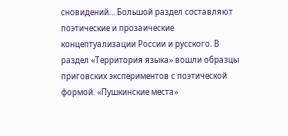сновидений… Большой раздел составляют поэтические и прозаические концептуализации России и русского. В раздел «Территория языка» вошли образцы приговских экспериментов с поэтической формой. «Пушкинские места»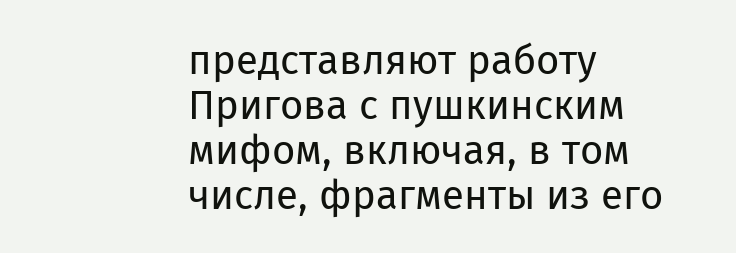представляют работу Пригова с пушкинским мифом, включая, в том числе, фрагменты из его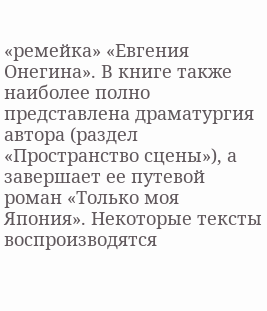«ремейка» «Евгения Онегина». В книге также наиболее полно представлена драматургия автора (раздел «Пространство сцены»), а завершает ее путевой роман «Только моя Япония». Некоторые тексты воспроизводятся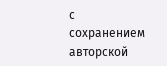с сохранением авторской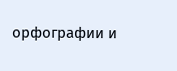орфографии и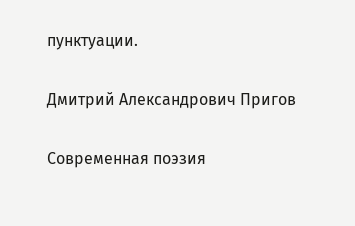пунктуации.

Дмитрий Александрович Пригов

Современная поэзия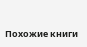Похожие книги